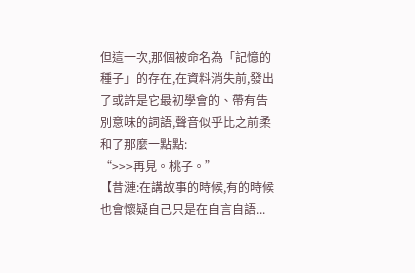但這一次,那個被命名為「記憶的種子」的存在,在資料消失前,發出了或許是它最初學會的、帶有告別意味的詞語,聲音似乎比之前柔和了那麼一點點:
“>>>再見。桃子。”
【昔漣:在講故事的時候,有的時候也會懷疑自己只是在自言自語...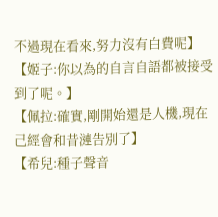不過現在看來,努力沒有白費呢】
【姬子:你以為的自言自語都被接受到了呢。】
【佩拉:確實,剛開始還是人機,現在己經會和昔漣告別了】
【希兒:種子聲音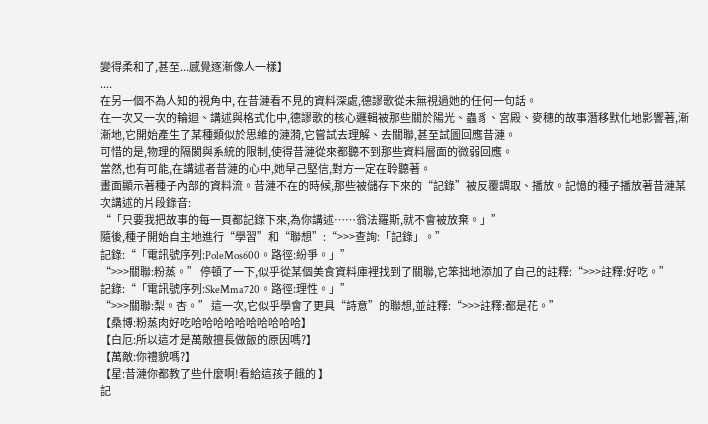變得柔和了,甚至...感覺逐漸像人一樣】
....
在另一個不為人知的視角中, 在昔漣看不見的資料深處,德謬歌從未無視過她的任何一句話。
在一次又一次的輪迴、講述與格式化中,德謬歌的核心邏輯被那些關於陽光、蟲豸、宮殿、麥穗的故事潛移默化地影響著,漸漸地,它開始產生了某種類似於思維的漣漪,它嘗試去理解、去關聯,甚至試圖回應昔漣。
可惜的是,物理的隔閡與系統的限制,使得昔漣從來都聽不到那些資料層面的微弱回應。
當然,也有可能,在講述者昔漣的心中,她早己堅信,對方一定在聆聽著。
畫面顯示著種子內部的資料流。昔漣不在的時候,那些被儲存下來的“記錄”被反覆調取、播放。記憶的種子播放著昔漣某次講述的片段錄音:
“「只要我把故事的每一頁都記錄下來,為你講述……翁法羅斯,就不會被放棄。」”
隨後,種子開始自主地進行“學習”和“聯想”:“>>>查詢:「記錄」。”
記錄:“「電訊號序列:PoleMos600。路徑:紛爭。」”
“>>>關聯:粉蒸。” 停頓了一下,似乎從某個美食資料庫裡找到了關聯,它笨拙地添加了自己的註釋:“>>>註釋:好吃。”
記錄:“「電訊號序列:SkeMma720。路徑:理性。」”
“>>>關聯:梨。杏。” 這一次,它似乎學會了更具“詩意”的聯想,並註釋:“>>>註釋:都是花。”
【桑博:粉蒸肉好吃哈哈哈哈哈哈哈哈哈哈】
【白厄:所以這才是萬敵擅長做飯的原因嗎?】
【萬敵:你禮貌嗎?】
【星:昔漣你都教了些什麼啊!看給這孩子餓的 】
記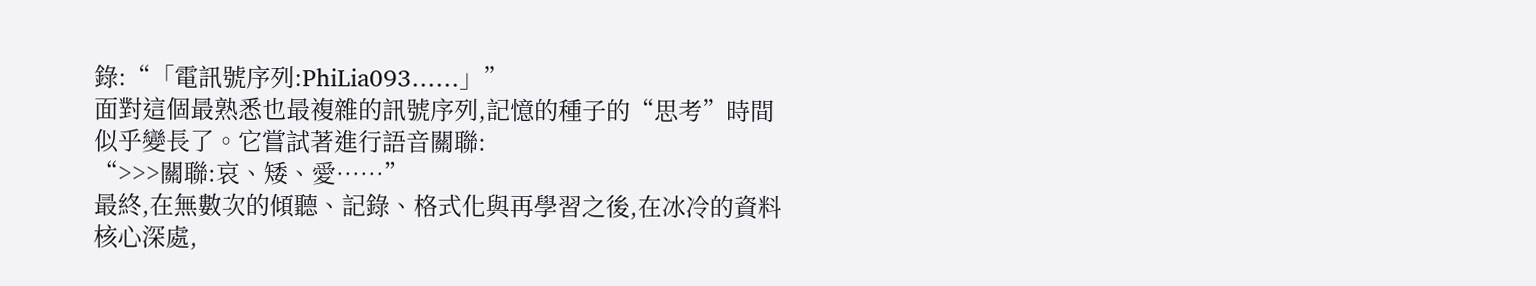錄:“「電訊號序列:PhiLia093……」”
面對這個最熟悉也最複雜的訊號序列,記憶的種子的“思考”時間似乎變長了。它嘗試著進行語音關聯:
“>>>關聯:哀、矮、愛……”
最終,在無數次的傾聽、記錄、格式化與再學習之後,在冰冷的資料核心深處,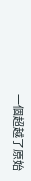一個超越了原始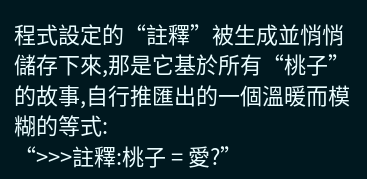程式設定的“註釋”被生成並悄悄儲存下來,那是它基於所有“桃子”的故事,自行推匯出的一個溫暖而模糊的等式:
“>>>註釋:桃子 = 愛?”